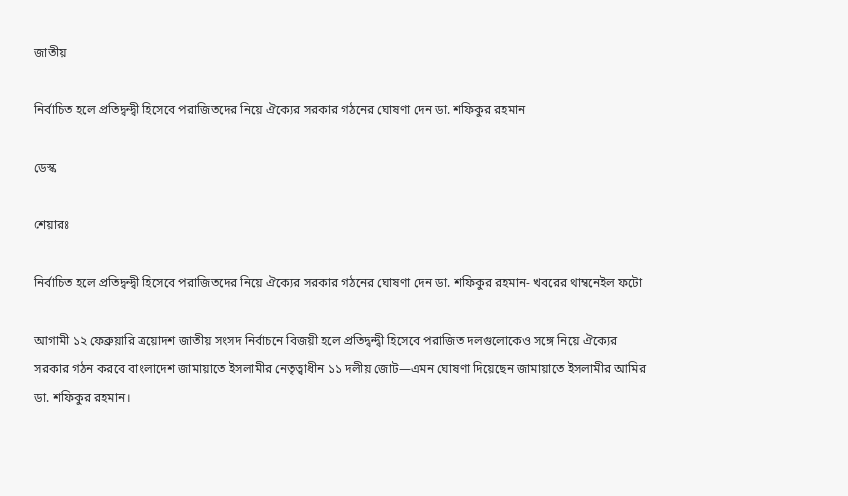জাতীয়

নির্বাচিত হলে প্রতিদ্বন্দ্বী হিসেবে পরাজিতদের নিয়ে ঐক্যের সরকার গঠনের ঘোষণা দেন ডা. শফিকুর রহমান

ডেস্ক

শেয়ারঃ

নির্বাচিত হলে প্রতিদ্বন্দ্বী হিসেবে পরাজিতদের নিয়ে ঐক্যের সরকার গঠনের ঘোষণা দেন ডা. শফিকুর রহমান- খবরের থাম্বনেইল ফটো

আগামী ১২ ফেব্রুয়ারি ত্রয়োদশ জাতীয় সংসদ নির্বাচনে বিজয়ী হলে প্রতিদ্বন্দ্বী হিসেবে পরাজিত দলগুলোকেও সঙ্গে নিয়ে ঐক্যের সরকার গঠন করবে বাংলাদেশ জামায়াতে ইসলামীর নেতৃত্বাধীন ১১ দলীয় জোট—এমন ঘোষণা দিয়েছেন জামায়াতে ইসলামীর আমির ডা. শফিকুর রহমান।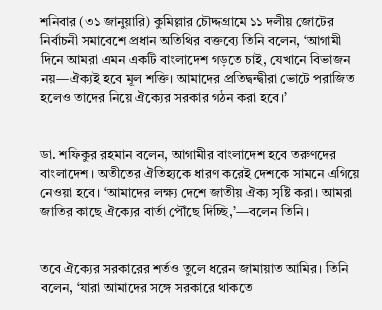শনিবার (৩১ জানুয়ারি) কুমিল্লার চৌদ্দগ্রামে ১১ দলীয় জোটের নির্বাচনী সমাবেশে প্রধান অতিথির বক্তব্যে তিনি বলেন, ‘আগামী দিনে আমরা এমন একটি বাংলাদেশ গড়তে চাই, যেখানে বিভাজন নয়—ঐক্যই হবে মূল শক্তি। আমাদের প্রতিদ্বন্দ্বীরা ভোটে পরাজিত হলেও তাদের নিয়ে ঐক্যের সরকার গঠন করা হবে।’


ডা. শফিকুর রহমান বলেন, আগামীর বাংলাদেশ হবে তরুণদের বাংলাদেশ। অতীতের ঐতিহ্যকে ধারণ করেই দেশকে সামনে এগিয়ে নেওয়া হবে। ‘আমাদের লক্ষ্য দেশে জাতীয় ঐক্য সৃষ্টি করা। আমরা জাতির কাছে ঐক্যের বার্তা পৌঁছে দিচ্ছি,’—বলেন তিনি।


তবে ঐক্যের সরকারের শর্তও তুলে ধরেন জামায়াত আমির। তিনি বলেন, ‘যারা আমাদের সঙ্গে সরকারে থাকতে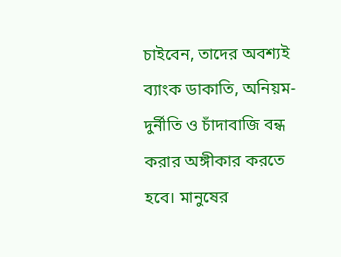চাইবেন, তাদের অবশ্যই ব্যাংক ডাকাতি, অনিয়ম-দুর্নীতি ও চাঁদাবাজি বন্ধ করার অঙ্গীকার করতে হবে। মানুষের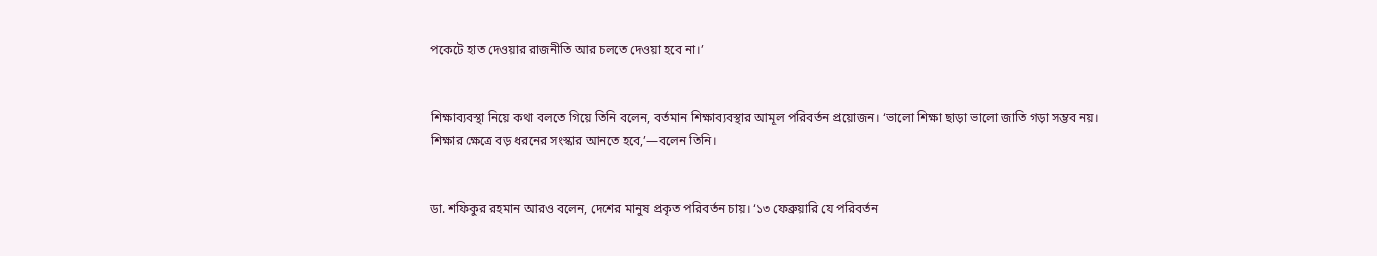পকেটে হাত দেওয়ার রাজনীতি আর চলতে দেওয়া হবে না।’


শিক্ষাব্যবস্থা নিয়ে কথা বলতে গিয়ে তিনি বলেন, বর্তমান শিক্ষাব্যবস্থার আমূল পরিবর্তন প্রয়োজন। ‘ভালো শিক্ষা ছাড়া ভালো জাতি গড়া সম্ভব নয়। শিক্ষার ক্ষেত্রে বড় ধরনের সংস্কার আনতে হবে,’—বলেন তিনি।


ডা. শফিকুর রহমান আরও বলেন, দেশের মানুষ প্রকৃত পরিবর্তন চায়। ‘১৩ ফেব্রুয়ারি যে পরিবর্তন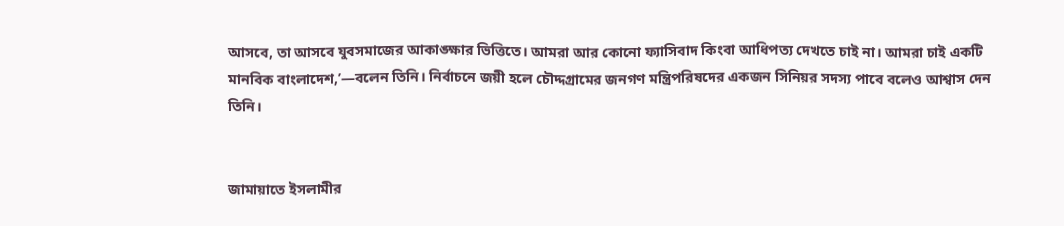আসবে, তা আসবে যুবসমাজের আকাঙ্ক্ষার ভিত্তিতে। আমরা আর কোনো ফ্যাসিবাদ কিংবা আধিপত্য দেখতে চাই না। আমরা চাই একটি মানবিক বাংলাদেশ,’—বলেন তিনি। নির্বাচনে জয়ী হলে চৌদ্দগ্রামের জনগণ মন্ত্রিপরিষদের একজন সিনিয়র সদস্য পাবে বলেও আশ্বাস দেন তিনি।


জামায়াতে ইসলামীর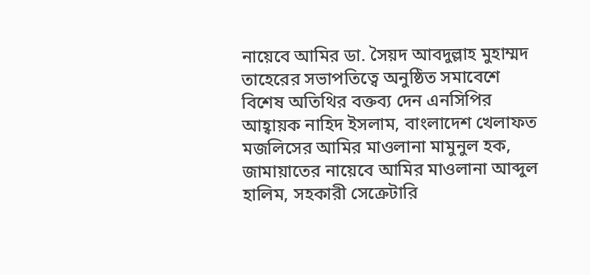নায়েবে আমির ডা. সৈয়দ আবদুল্লাহ মুহাম্মদ তাহেরের সভাপতিত্বে অনুষ্ঠিত সমাবেশে বিশেষ অতিথির বক্তব্য দেন এনসিপির আহ্বায়ক নাহিদ ইসলাম, বাংলাদেশ খেলাফত মজলিসের আমির মাওলানা মামুনুল হক, জামায়াতের নায়েবে আমির মাওলানা আব্দুল হালিম, সহকারী সেক্রেটারি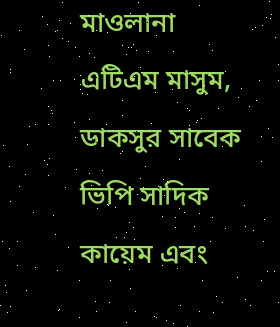মাওলানা এটিএম মাসুম, ডাকসুর সাবেক ভিপি সাদিক কায়েম এবং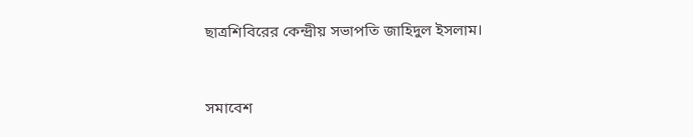ছাত্রশিবিরের কেন্দ্রীয় সভাপতি জাহিদুল ইসলাম।


সমাবেশ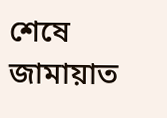শেষে জামায়াত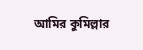আমির কুমিল্লার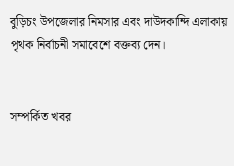বুড়িচং উপজেলার নিমসার এবং দাউদকান্দি এলাকায় পৃথক নির্বাচনী সমাবেশে বক্তব্য দেন।


সম্পর্কিত খবর